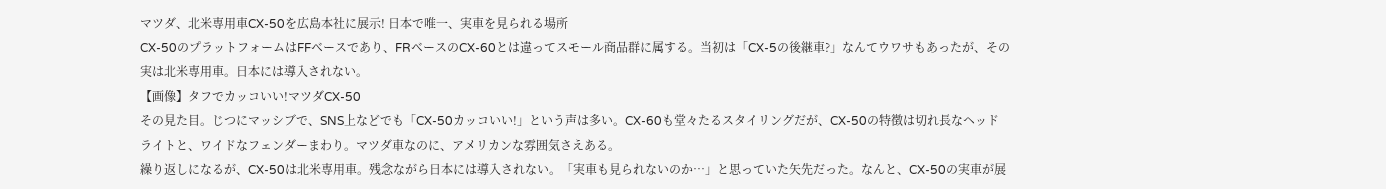マツダ、北米専用車CX-50を広島本社に展示! 日本で唯一、実車を見られる場所
CX-50のプラットフォームはFFベースであり、FRベースのCX-60とは違ってスモール商品群に属する。当初は「CX-5の後継車?」なんてウワサもあったが、その実は北米専用車。日本には導入されない。
【画像】タフでカッコいい!マツダCX-50
その見た目。じつにマッシブで、SNS上などでも「CX-50カッコいい!」という声は多い。CX-60も堂々たるスタイリングだが、CX-50の特徴は切れ長なヘッドライトと、ワイドなフェンダーまわり。マツダ車なのに、アメリカンな雰囲気さえある。
繰り返しになるが、CX-50は北米専用車。残念ながら日本には導入されない。「実車も見られないのか…」と思っていた矢先だった。なんと、CX-50の実車が展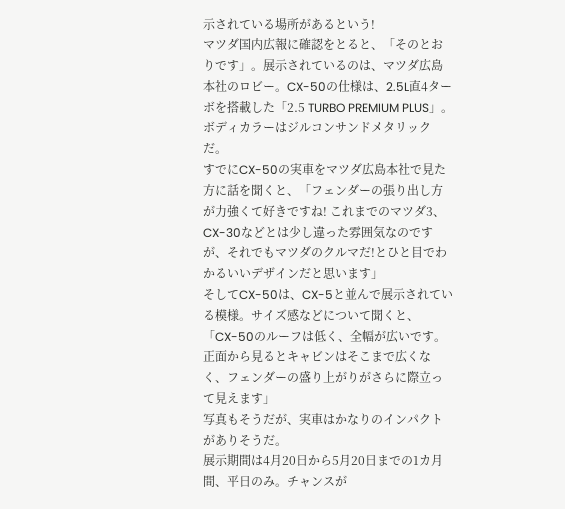示されている場所があるという!
マツダ国内広報に確認をとると、「そのとおりです」。展示されているのは、マツダ広島本社のロビー。CX-50の仕様は、2.5L直4ターボを搭載した「2.5 TURBO PREMIUM PLUS」。ボディカラーはジルコンサンドメタリックだ。
すでにCX-50の実車をマツダ広島本社で見た方に話を聞くと、「フェンダーの張り出し方が力強くて好きですね! これまでのマツダ3、CX-30などとは少し違った雰囲気なのですが、それでもマツダのクルマだ!とひと目でわかるいいデザインだと思います」
そしてCX-50は、CX-5と並んで展示されている模様。サイズ感などについて聞くと、「CX-50のルーフは低く、全幅が広いです。正面から見るとキャビンはそこまで広くなく、フェンダーの盛り上がりがさらに際立って見えます」
写真もそうだが、実車はかなりのインパクトがありそうだ。
展示期間は4月20日から5月20日までの1カ月間、平日のみ。チャンスが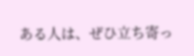ある人は、ぜひ立ち寄っ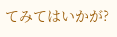てみてはいかが?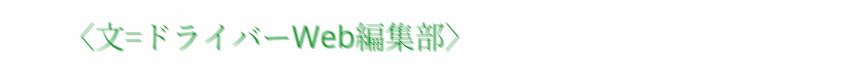〈文=ドライバーWeb編集部〉